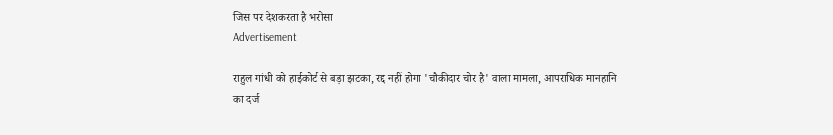जिस पर देशकरता है भरोसा
Advertisement

राहुल गांधी को हाईकोर्ट से बड़ा झटका, रद्द नहीं होगा 'चौकीदार चोर है' वाला मामला, आपराधिक मानहानि का दर्ज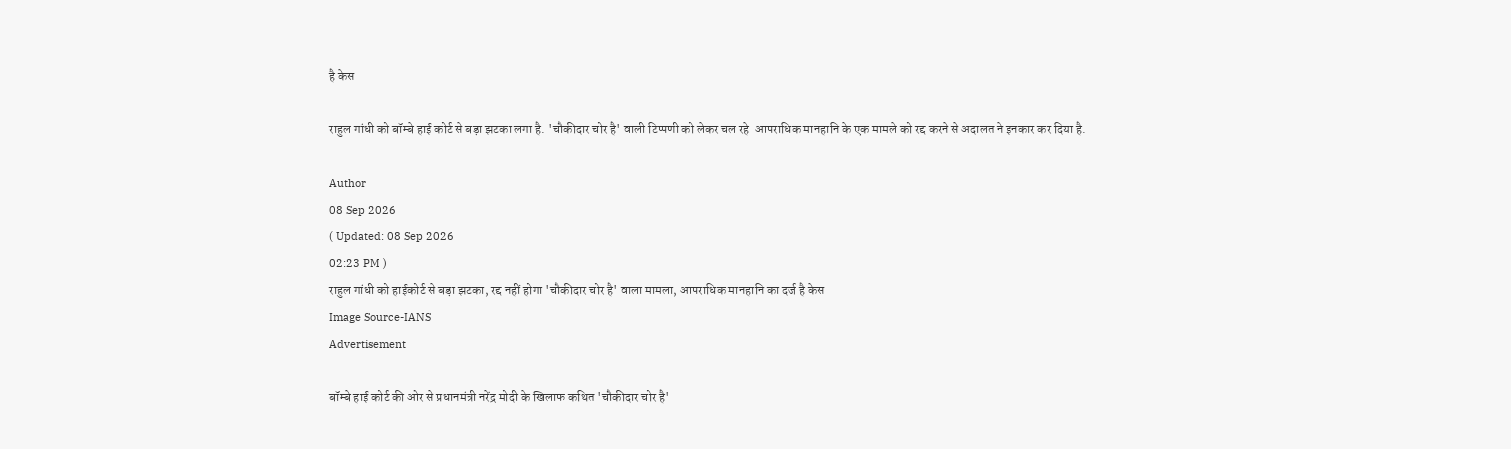है केस

राहुल गांधी को बॉम्बे हाई कोर्ट से बड़ा झटका लगा है. 'चौकीदार चोर है' वाली टिप्पणी को लेकर चल रहे  आपराधिक मानहानि के एक मामले को रद्द करने से अदालत ने इनकार कर दिया है.

Author
08 Sep 2026
( Updated: 08 Sep 2026
02:23 PM )
राहुल गांधी को हाईकोर्ट से बड़ा झटका, रद्द नहीं होगा 'चौकीदार चोर है' वाला मामला, आपराधिक मानहानि का दर्ज है केस
Image Source-IANS
Advertisement

बॉम्बे हाई कोर्ट की ओर से प्रधानमंत्री नरेंद्र मोदी के खिलाफ कथित 'चौकीदार चोर है'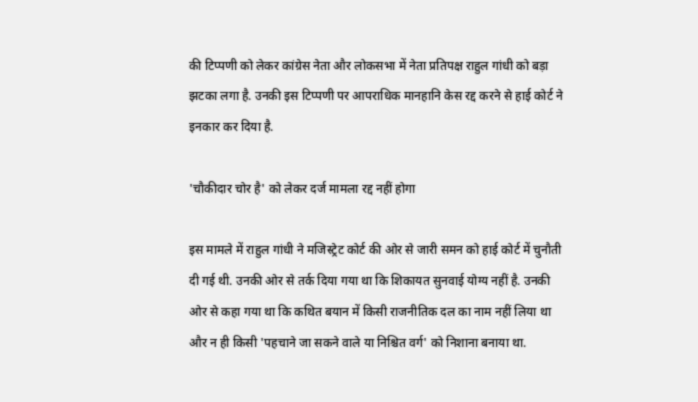की टिप्पणी को लेकर कांग्रेस नेता और लोकसभा में नेता प्रतिपक्ष राहुल गांधी को बड़ा झटका लगा है. उनकी इस टिप्पणी पर आपराधिक मानहानि केस रद्द करने से हाई कोर्ट ने इनकार कर दिया है.

'चौकीदार चोर है' को लेकर दर्ज मामला रद्द नहीं होगा

इस मामले में राहुल गांधी ने मजिस्ट्रेट कोर्ट की ओर से जारी समन को हाई कोर्ट में चुनौती दी गई थी. उनकी ओर से तर्क दिया गया था कि शिकायत सुनवाई योग्य नहीं है. उनकी ओर से कहा गया था कि कथित बयान में किसी राजनीतिक दल का नाम नहीं लिया था और न ही किसी 'पहचाने जा सकने वाले या निश्चित वर्ग' को निशाना बनाया था.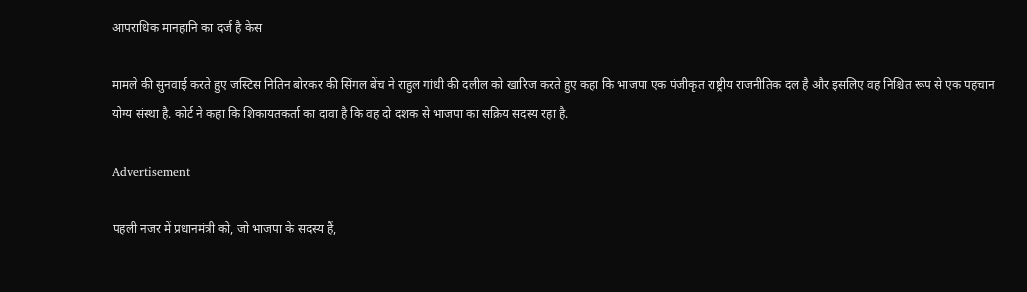आपराधिक मानहानि का दर्ज है केस

मामले की सुनवाई करते हुए जस्टिस नितिन बोरकर की सिंगल बेंच ने राहुल गांधी की दलील को खारिज करते हुए कहा कि भाजपा एक पंजीकृत राष्ट्रीय राजनीतिक दल है और इसलिए वह निश्चित रूप से एक पहचान योग्य संस्था है. कोर्ट ने कहा कि शिकायतकर्ता का दावा है कि वह दो दशक से भाजपा का सक्रिय सदस्य रहा है.

Advertisement

पहली नजर में प्रधानमंत्री को, जो भाजपा के सदस्य हैं,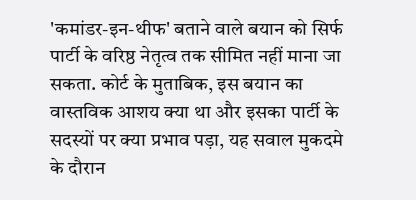'कमांडर-इन-थीफ' बताने वाले बयान को सिर्फ पार्टी के वरिष्ठ नेतृत्व तक सीमित नहीं माना जा सकता. कोर्ट के मुताबिक, इस बयान का वास्तविक आशय क्या था और इसका पार्टी के सदस्यों पर क्या प्रभाव पड़ा, यह सवाल मुकदमे के दौरान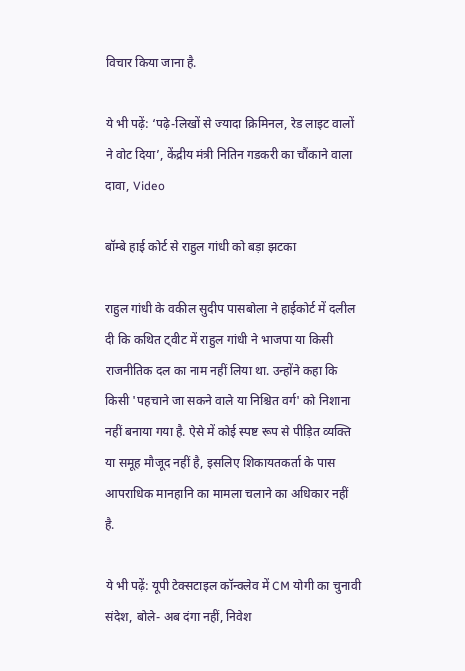विचार किया जाना है.

ये भी पढ़ें: ‘पढ़े-लिखों से ज्यादा क्रिमिनल, रेड लाइट वालों ने वोट दिया’, केंद्रीय मंत्री नितिन गडकरी का चौंकाने वाला दावा, Video

बॉम्बे हाई कोर्ट से राहुल गांधी को बड़ा झटका

राहुल गांधी के वकील सुदीप पासबोला ने हाईकोर्ट में दलील दी कि कथित ट्वीट में राहुल गांधी ने भाजपा या किसी राजनीतिक दल का नाम नहीं लिया था. उन्होंने कहा कि किसी 'पहचाने जा सकने वाले या निश्चित वर्ग' को निशाना नहीं बनाया गया है. ऐसे में कोई स्पष्ट रूप से पीड़ित व्यक्ति या समूह मौजूद नहीं है, इसलिए शिकायतकर्ता के पास आपराधिक मानहानि का मामला चलाने का अधिकार नहीं है.

ये भी पढ़ें: यूपी टेक्सटाइल कॉन्क्लेव में CM योगी का चुनावी संदेश, बोले- अब दंगा नहीं, निवेश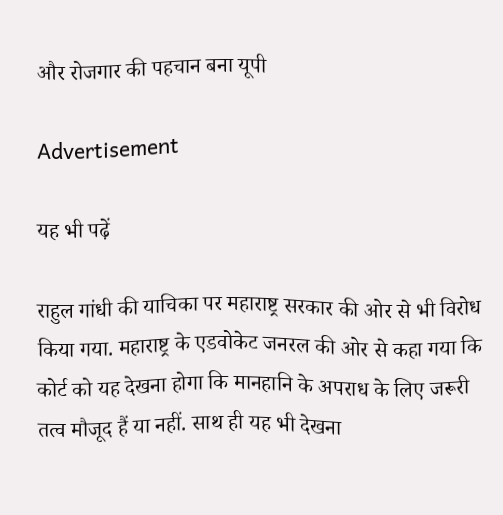और रोजगार की पहचान बना यूपी

Advertisement

यह भी पढ़ें

राहुल गांधी की याचिका पर महाराष्ट्र सरकार की ओर से भी विरोध किया गया. महाराष्ट्र के एडवोकेट जनरल की ओर से कहा गया कि कोर्ट को यह देखना होगा कि मानहानि के अपराध के लिए जरूरी तत्व मौजूद हैं या नहीं. साथ ही यह भी देखना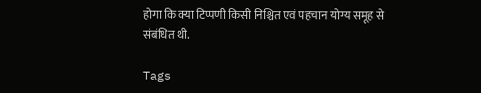होगा कि क्या टिप्पणी किसी निश्चित एवं पहचान योग्य समूह से संबंधित थी.

Tags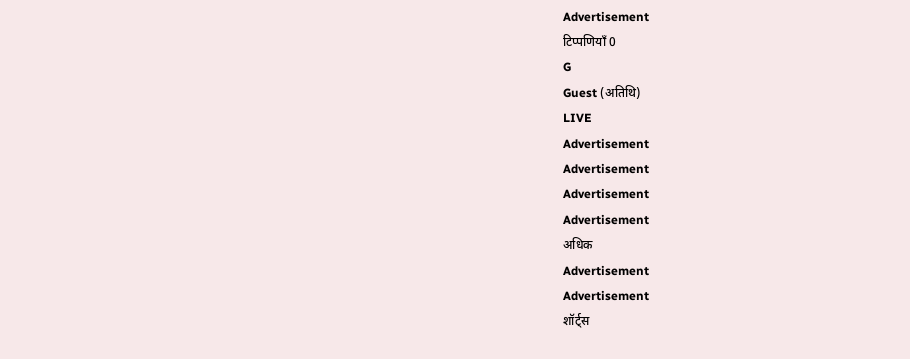Advertisement
टिप्पणियाँ 0
G
Guest (अतिथि)
LIVE
Advertisement
Advertisement
Advertisement
Advertisement
अधिक
Advertisement
Advertisement
शॉर्ट्स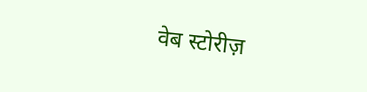वेब स्टोरीज़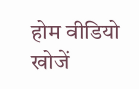होम वीडियो खोजें